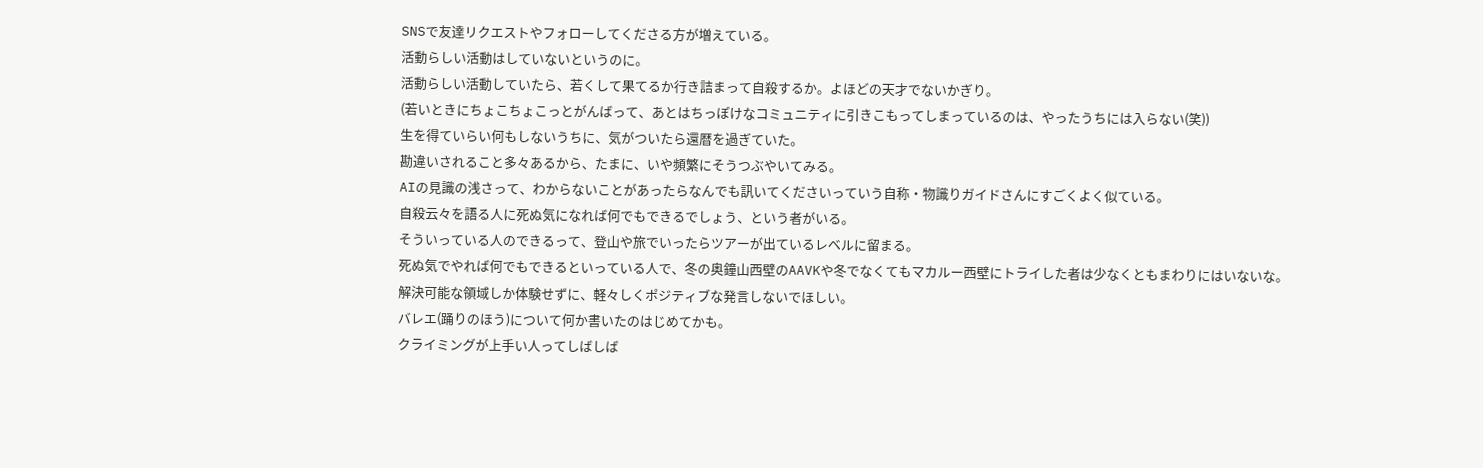SNSで友達リクエストやフォローしてくださる方が増えている。
活動らしい活動はしていないというのに。
活動らしい活動していたら、若くして果てるか行き詰まって自殺するか。よほどの天才でないかぎり。
(若いときにちょこちょこっとがんばって、あとはちっぽけなコミュニティに引きこもってしまっているのは、やったうちには入らない(笑))
生を得ていらい何もしないうちに、気がついたら還暦を過ぎていた。
勘違いされること多々あるから、たまに、いや頻繁にそうつぶやいてみる。
AIの見識の浅さって、わからないことがあったらなんでも訊いてくださいっていう自称・物識りガイドさんにすごくよく似ている。
自殺云々を語る人に死ぬ気になれば何でもできるでしょう、という者がいる。
そういっている人のできるって、登山や旅でいったらツアーが出ているレベルに留まる。
死ぬ気でやれば何でもできるといっている人で、冬の奥鐘山西壁のAAVKや冬でなくてもマカルー西壁にトライした者は少なくともまわりにはいないな。
解決可能な領域しか体験せずに、軽々しくポジティブな発言しないでほしい。
バレエ(踊りのほう)について何か書いたのはじめてかも。
クライミングが上手い人ってしばしば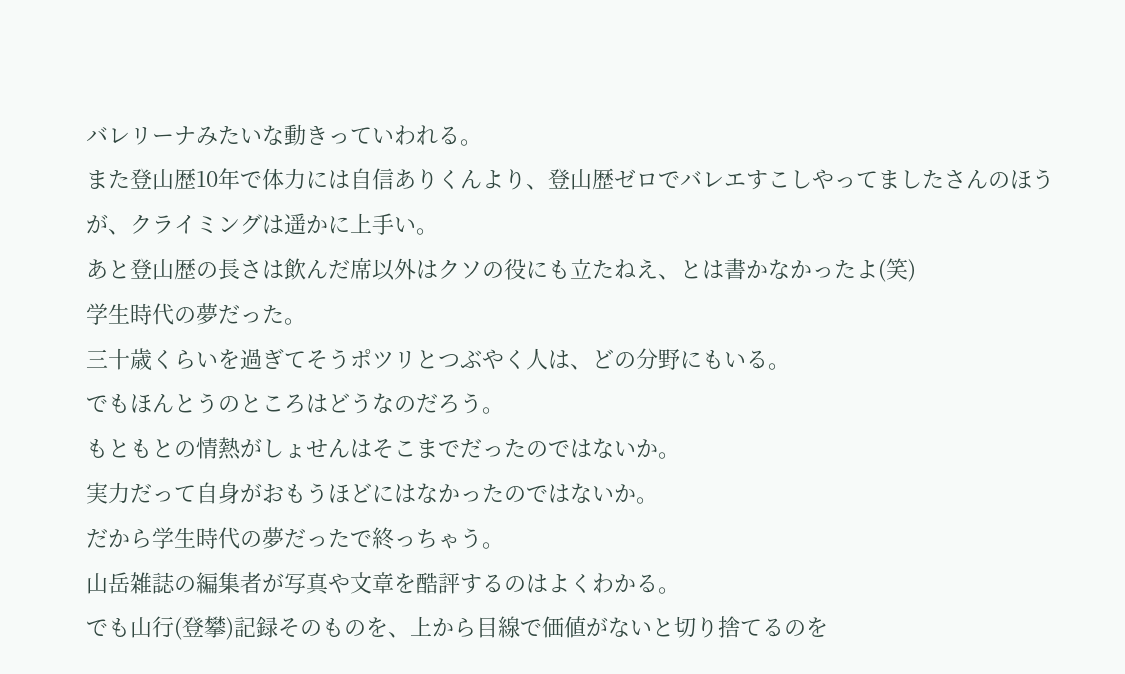バレリーナみたいな動きっていわれる。
また登山歴10年で体力には自信ありくんより、登山歴ゼロでバレエすこしやってましたさんのほうが、クライミングは遥かに上手い。
あと登山歴の長さは飲んだ席以外はクソの役にも立たねえ、とは書かなかったよ(笑)
学生時代の夢だった。
三十歳くらいを過ぎてそうポツリとつぶやく人は、どの分野にもいる。
でもほんとうのところはどうなのだろう。
もともとの情熱がしょせんはそこまでだったのではないか。
実力だって自身がおもうほどにはなかったのではないか。
だから学生時代の夢だったで終っちゃう。
山岳雑誌の編集者が写真や文章を酷評するのはよくわかる。
でも山行(登攀)記録そのものを、上から目線で価値がないと切り捨てるのを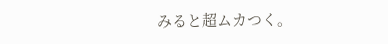みると超ムカつく。